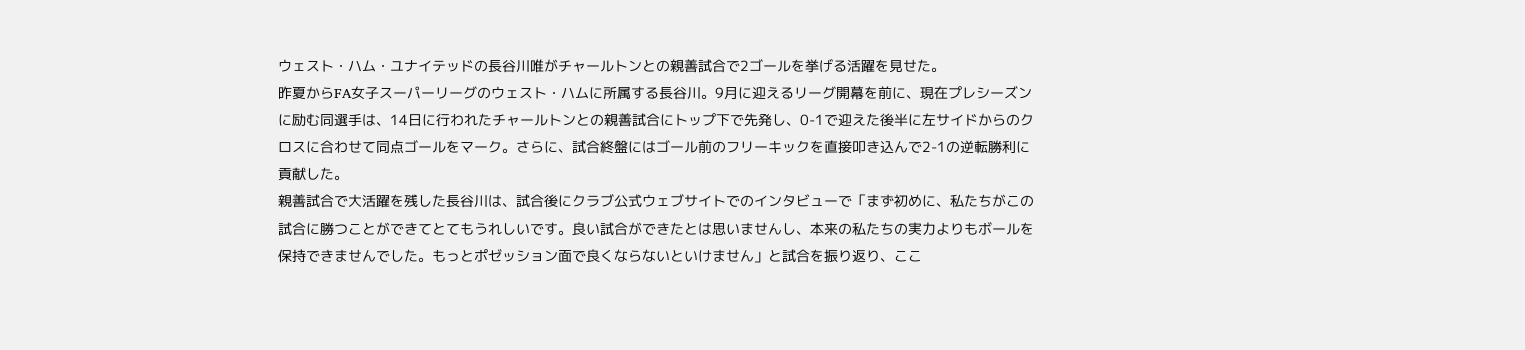ウェスト・ハム・ユナイテッドの長谷川唯がチャールトンとの親善試合で2ゴールを挙げる活躍を見せた。
昨夏からFA女子スーパーリーグのウェスト・ハムに所属する長谷川。9月に迎えるリーグ開幕を前に、現在プレシーズンに励む同選手は、14日に行われたチャールトンとの親善試合にトップ下で先発し、0-1で迎えた後半に左サイドからのクロスに合わせて同点ゴールをマーク。さらに、試合終盤にはゴール前のフリーキックを直接叩き込んで2-1の逆転勝利に貢献した。
親善試合で大活躍を残した長谷川は、試合後にクラブ公式ウェブサイトでのインタビューで「まず初めに、私たちがこの試合に勝つことができてとてもうれしいです。良い試合ができたとは思いませんし、本来の私たちの実力よりもボールを保持できませんでした。もっとポゼッション面で良くならないといけません」と試合を振り返り、ここ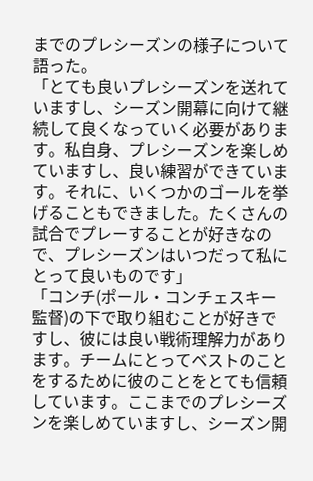までのプレシーズンの様子について語った。
「とても良いプレシーズンを送れていますし、シーズン開幕に向けて継続して良くなっていく必要があります。私自身、プレシーズンを楽しめていますし、良い練習ができています。それに、いくつかのゴールを挙げることもできました。たくさんの試合でプレーすることが好きなので、プレシーズンはいつだって私にとって良いものです」
「コンチ(ポール・コンチェスキー監督)の下で取り組むことが好きですし、彼には良い戦術理解力があります。チームにとってベストのことをするために彼のことをとても信頼しています。ここまでのプレシーズンを楽しめていますし、シーズン開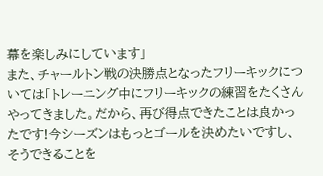幕を楽しみにしています」
また、チャールトン戦の決勝点となったフリーキックについては「トレーニング中にフリーキックの練習をたくさんやってきました。だから、再び得点できたことは良かったです!今シーズンはもっとゴールを決めたいですし、そうできることを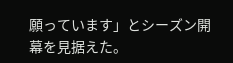願っています」とシーズン開幕を見据えた。